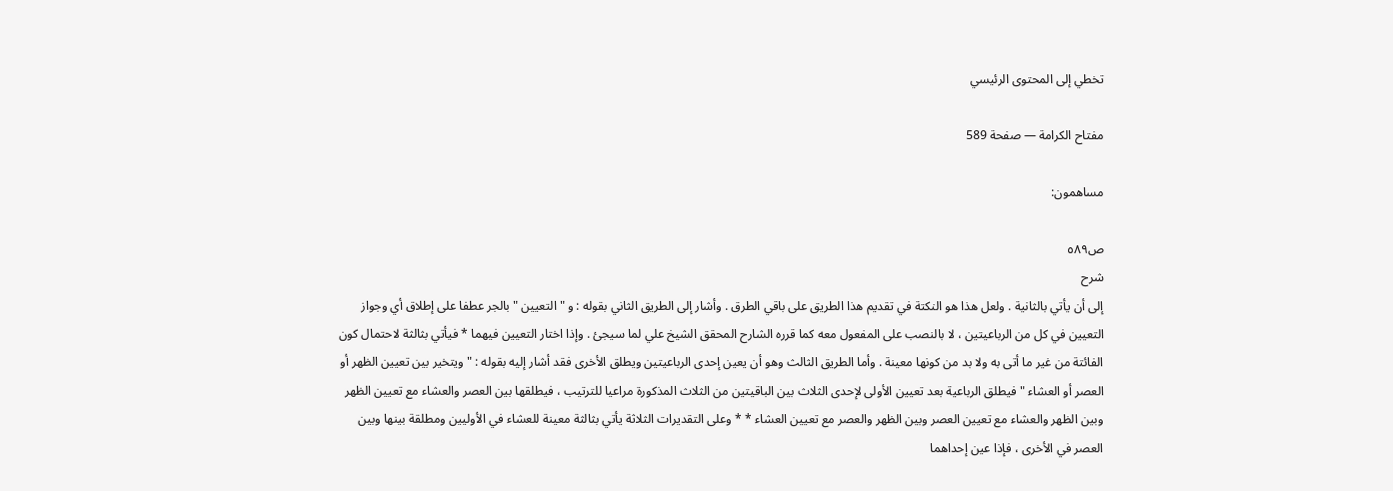تخطي إلى المحتوى الرئيسي

مفتاح الكرامة — صفحة 589

مساهمون:

ص٥٨٩
شرح
إلى أن يأتي بالثانية . ولعل هذا هو النكتة في تقديم هذا الطريق على باقي الطرق . وأشار إلى الطريق الثاني بقوله : و " التعيين " بالجر عطفا على إطلاق أي وجواز التعيين في كل من الرباعيتين ، لا بالنصب على المفعول معه كما قرره الشارح المحقق الشيخ علي لما سيجئ . وإذا اختار التعيين فيهما * فيأتي بثالثة لاحتمال كون الفائتة من غير ما أتى به ولا بد من كونها معينة . وأما الطريق الثالث وهو أن يعين إحدى الرباعيتين ويطلق الأخرى فقد أشار إليه بقوله : " ويتخير بين تعيين الظهر أو العصر أو العشاء " فيطلق الرباعية بعد تعيين الأولى لإحدى الثلاث بين الباقيتين من الثلاث المذكورة مراعيا للترتيب ، فيطلقها بين العصر والعشاء مع تعيين الظهر وبين الظهر والعشاء مع تعيين العصر وبين الظهر والعصر مع تعيين العشاء * * وعلى التقديرات الثلاثة يأتي بثالثة معينة للعشاء في الأوليين ومطلقة بينها وبين العصر في الأخرى ، فإذا عين إحداهما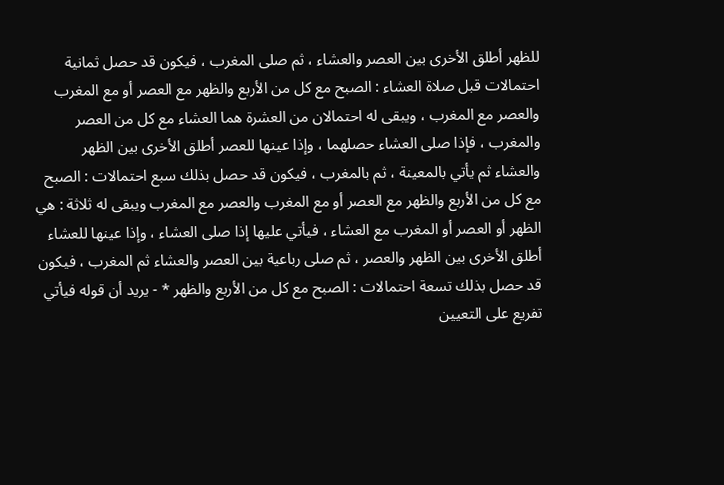للظهر أطلق الأخرى بين العصر والعشاء ، ثم صلى المغرب ، فيكون قد حصل ثمانية احتمالات قبل صلاة العشاء : الصبح مع كل من الأربع والظهر مع العصر أو مع المغرب والعصر مع المغرب ، ويبقى له احتمالان من العشرة هما العشاء مع كل من العصر والمغرب ، فإذا صلى العشاء حصلهما ، وإذا عينها للعصر أطلق الأخرى بين الظهر والعشاء ثم يأتي بالمعينة ، ثم بالمغرب ، فيكون قد حصل بذلك سبع احتمالات : الصبح مع كل من الأربع والظهر مع العصر أو مع المغرب والعصر مع المغرب ويبقى له ثلاثة : هي الظهر أو العصر أو المغرب مع العشاء ، فيأتي عليها إذا صلى العشاء ، وإذا عينها للعشاء أطلق الأخرى بين الظهر والعصر ، ثم صلى رباعية بين العصر والعشاء ثم المغرب ، فيكون قد حصل بذلك تسعة احتمالات : الصبح مع كل من الأربع والظهر * - يريد أن قوله فيأتي تفريع على التعيين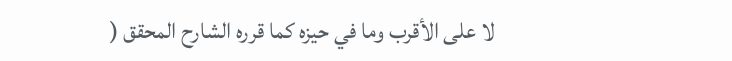لا على الأقرب وما في حيزه كما قرره الشارح المحقق (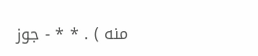منه ) . * * - جوز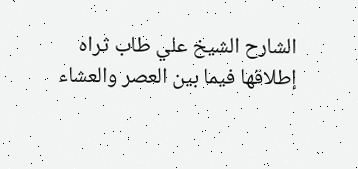الشارح الشيخ علي طاب ثراه إطلاقها فيما بين العصر والعشاء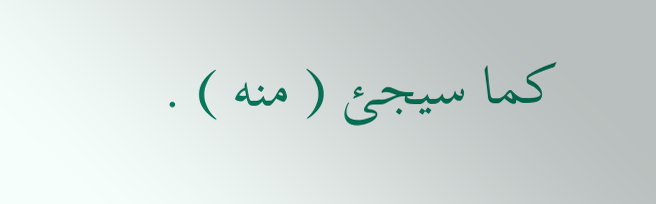كما سيجئ ( منه ) .